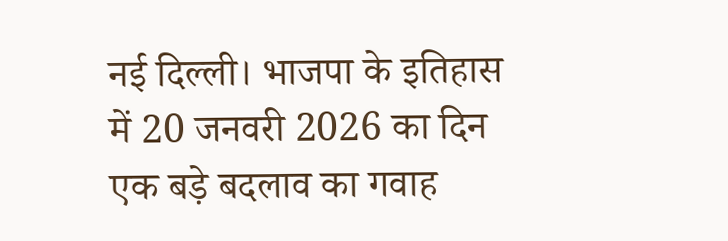नई दिल्ली। भाजपा के इतिहास में 20 जनवरी 2026 का दिन एक बड़े बदलाव का गवाह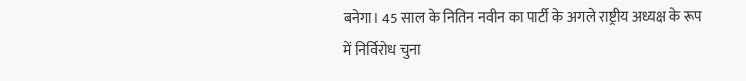बनेगा। 45 साल के नितिन नवीन का पार्टी के अगले राष्ट्रीय अध्यक्ष के रूप में निर्विरोध चुना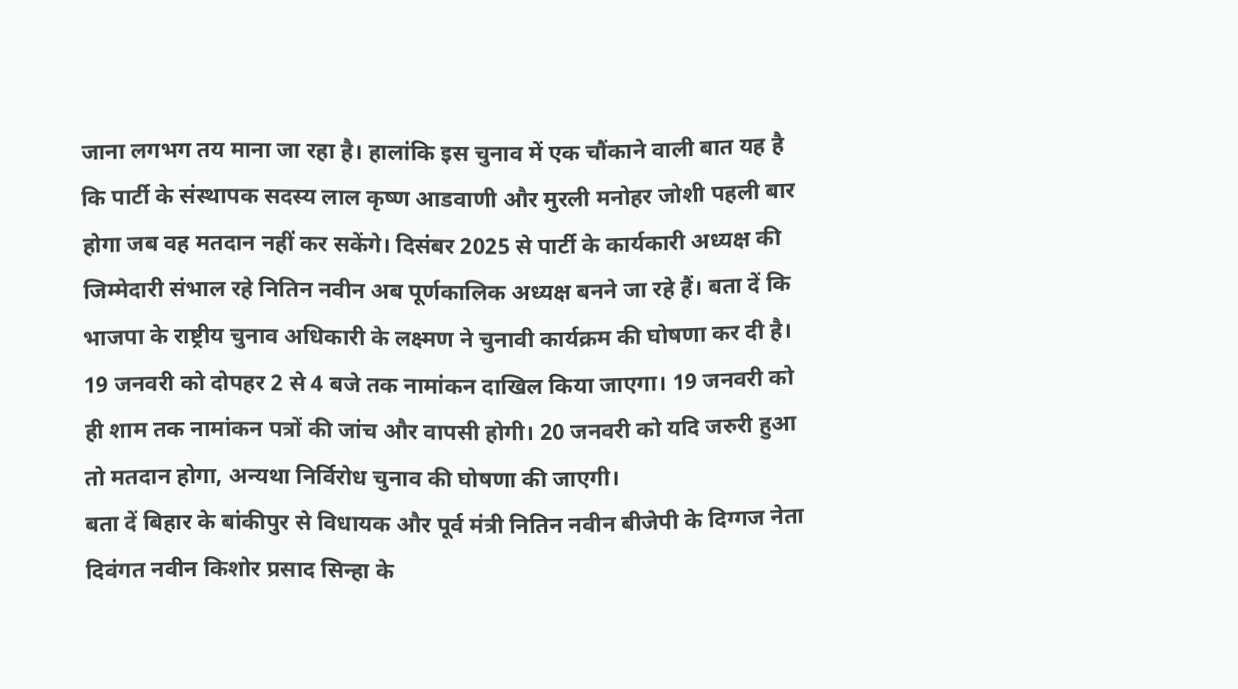जाना लगभग तय माना जा रहा है। हालांकि इस चुनाव में एक चौंकाने वाली बात यह है कि पार्टी के संस्थापक सदस्य लाल कृष्ण आडवाणी और मुरली मनोहर जोशी पहली बार होगा जब वह मतदान नहीं कर सकेंगे। दिसंबर 2025 से पार्टी के कार्यकारी अध्यक्ष की जिम्मेदारी संभाल रहे नितिन नवीन अब पूर्णकालिक अध्यक्ष बनने जा रहे हैं। बता दें कि भाजपा के राष्ट्रीय चुनाव अधिकारी के लक्ष्मण ने चुनावी कार्यक्रम की घोषणा कर दी है। 19 जनवरी को दोपहर 2 से 4 बजे तक नामांकन दाखिल किया जाएगा। 19 जनवरी को ही शाम तक नामांकन पत्रों की जांच और वापसी होगी। 20 जनवरी को यदि जरुरी हुआ तो मतदान होगा, अन्यथा निर्विरोध चुनाव की घोषणा की जाएगी।
बता दें बिहार के बांकीपुर से विधायक और पूर्व मंत्री नितिन नवीन बीजेपी के दिग्गज नेता दिवंगत नवीन किशोर प्रसाद सिन्हा के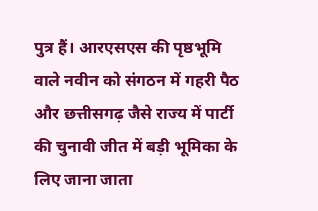पुत्र हैं। आरएसएस की पृष्ठभूमि वाले नवीन को संगठन में गहरी पैठ और छत्तीसगढ़ जैसे राज्य में पार्टी की चुनावी जीत में बड़ी भूमिका के लिए जाना जाता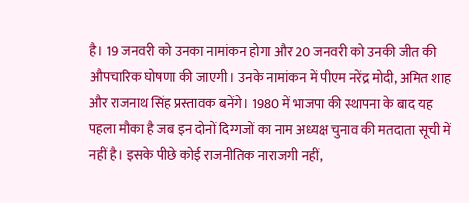है। 19 जनवरी को उनका नामांकन होगा और 20 जनवरी को उनकी जीत की औपचारिक घोषणा की जाएगी। उनके नामांकन में पीएम नरेंद्र मोदी, अमित शाह और राजनाथ सिंह प्रस्तावक बनेंगे। 1980 में भाजपा की स्थापना के बाद यह पहला मौका है जब इन दोनों दिग्गजों का नाम अध्यक्ष चुनाव की मतदाता सूची में नहीं है। इसके पीछे कोई राजनीतिक नाराजगी नहीं,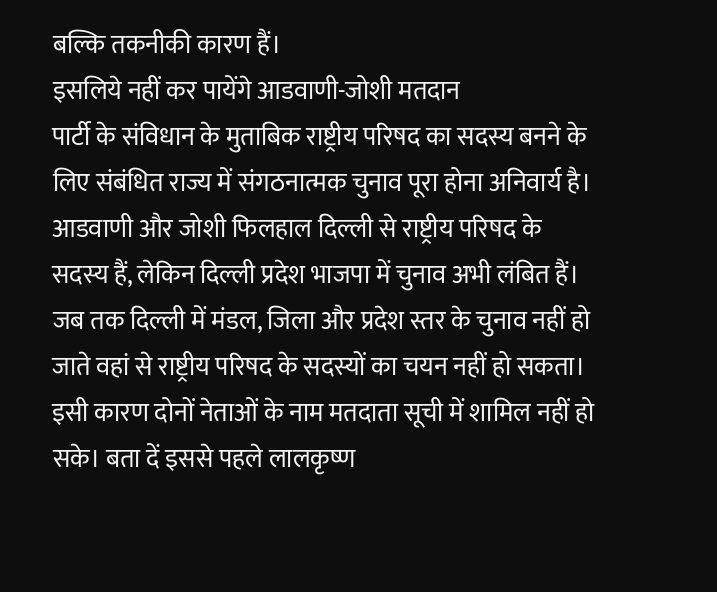बल्कि तकनीकी कारण हैं।
इसलिये नहीं कर पायेंगे आडवाणी-जोशी मतदान
पार्टी के संविधान के मुताबिक राष्ट्रीय परिषद का सदस्य बनने के लिए संबंधित राज्य में संगठनात्मक चुनाव पूरा होना अनिवार्य है। आडवाणी और जोशी फिलहाल दिल्ली से राष्ट्रीय परिषद के सदस्य हैं, लेकिन दिल्ली प्रदेश भाजपा में चुनाव अभी लंबित हैं। जब तक दिल्ली में मंडल, जिला और प्रदेश स्तर के चुनाव नहीं हो जाते वहां से राष्ट्रीय परिषद के सदस्यों का चयन नहीं हो सकता। इसी कारण दोनों नेताओं के नाम मतदाता सूची में शामिल नहीं हो सके। बता दें इससे पहले लालकृष्ण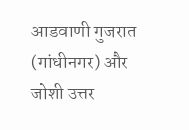आडवाणी गुजरात (गांधीनगर) और जोशी उत्तर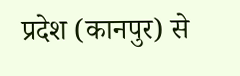प्रदेश (कानपुर) से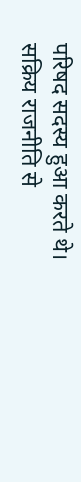परिषद सदस्य हुआ करते थे। सक्रिय राजनीति से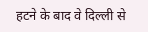हटने के बाद वे दिल्ली से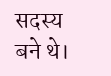सदस्य बने थे।